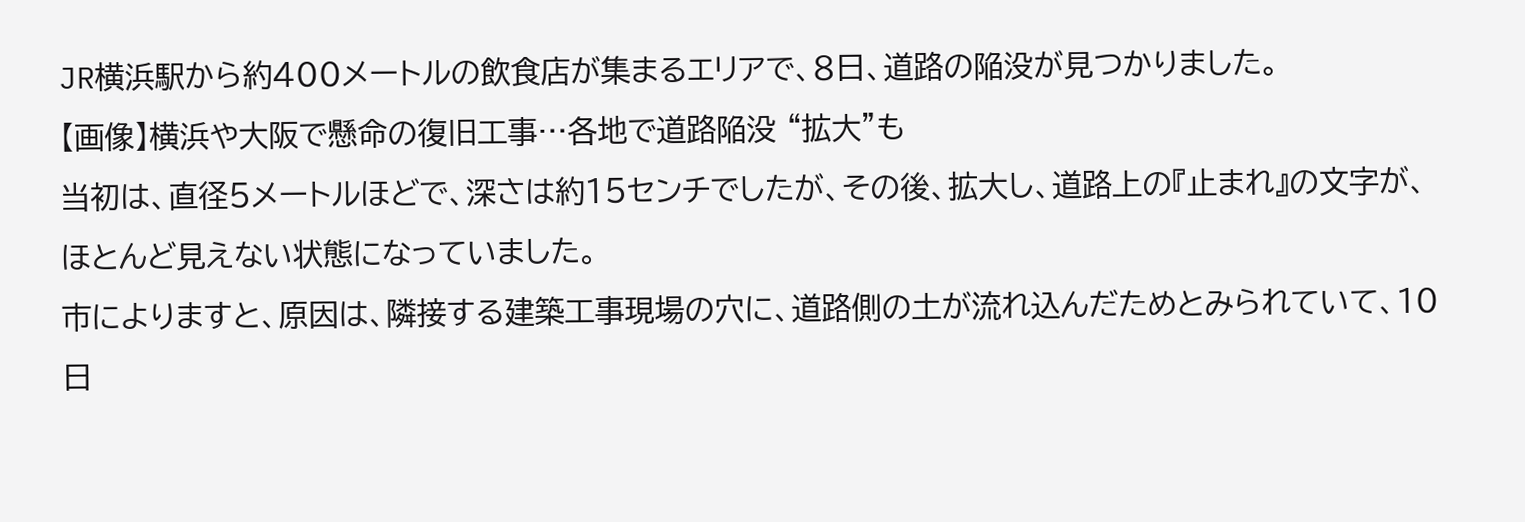JR横浜駅から約400メートルの飲食店が集まるエリアで、8日、道路の陥没が見つかりました。
【画像】横浜や大阪で懸命の復旧工事…各地で道路陥没 “拡大”も
当初は、直径5メートルほどで、深さは約15センチでしたが、その後、拡大し、道路上の『止まれ』の文字が、ほとんど見えない状態になっていました。
市によりますと、原因は、隣接する建築工事現場の穴に、道路側の土が流れ込んだためとみられていて、10日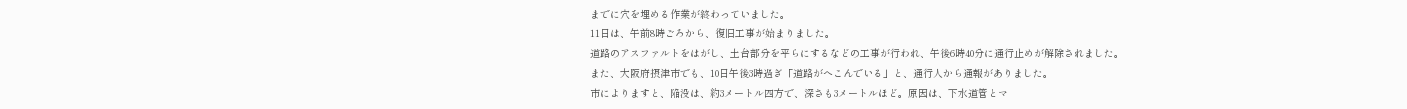までに穴を埋める作業が終わっていました。
11日は、午前8時ごろから、復旧工事が始まりました。
道路のアスファルトをはがし、土台部分を平らにするなどの工事が行われ、午後6時40分に通行止めが解除されました。
また、大阪府摂津市でも、10日午後3時過ぎ「道路がへこんでいる」と、通行人から通報がありました。
市によりますと、陥没は、約3メートル四方で、深さも3メートルほど。原因は、下水道管とマ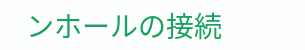ンホールの接続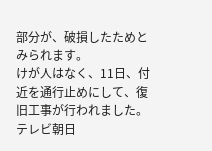部分が、破損したためとみられます。
けが人はなく、11日、付近を通行止めにして、復旧工事が行われました。
テレビ朝日